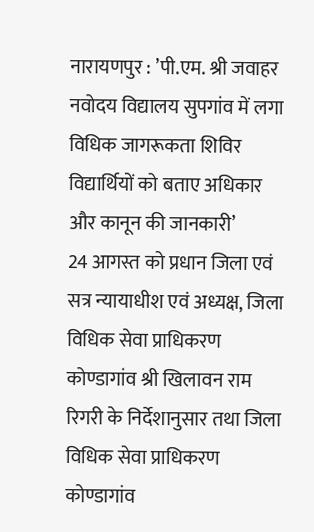नारायणपुर : ’पी.एम. श्री जवाहर नवोदय विद्यालय सुपगांव में लगा विधिक जागरूकता शिविर
विद्यार्थियों को बताए अधिकार और कानून की जानकारी’
24 आगस्त को प्रधान जिला एवं सत्र न्यायाधीश एवं अध्यक्ष, जिला विधिक सेवा प्राधिकरण कोण्डागांव श्री खिलावन राम रिगरी के निर्देशानुसार तथा जिला विधिक सेवा प्राधिकरण कोण्डागांव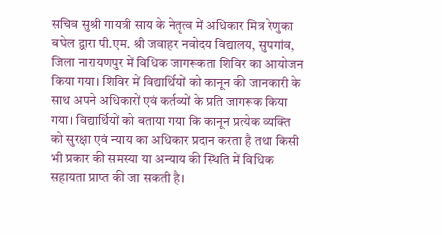सचिव सुश्री गायत्री साय के नेतृत्व में अधिकार मित्र रेणुका बघेल द्वारा पी.एम. श्री जवाहर नवोदय विद्यालय, सुपगांव, जिला नारायणपुर में विधिक जागरूकता शिविर का आयोजन किया गया। शिविर में विद्यार्थियों को कानून की जानकारी के साथ अपने अधिकारों एवं कर्तव्यों के प्रति जागरूक किया गया। विद्यार्थियों को बताया गया कि कानून प्रत्येक व्यक्ति को सुरक्षा एवं न्याय का अधिकार प्रदान करता है तथा किसी भी प्रकार की समस्या या अन्याय की स्थिति में विधिक सहायता प्राप्त की जा सकती है।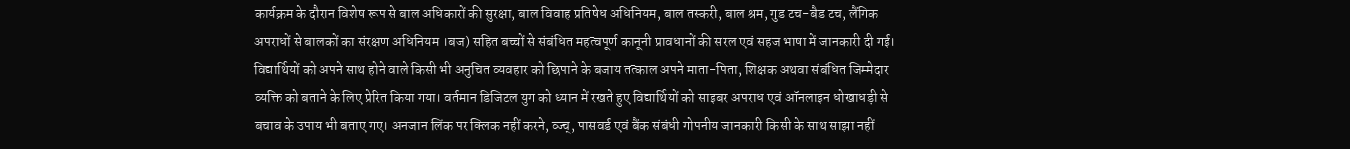कार्यक्रम के दौरान विशेष रूप से बाल अधिकारों की सुरक्षा, बाल विवाह प्रतिषेध अधिनियम, बाल तस्करी, बाल श्रम, गुड टच-बैड टच, लैंगिक अपराधों से बालकों का संरक्षण अधिनियम ।बज) सहित बच्चों से संबंधित महत्वपूर्ण कानूनी प्रावधानों की सरल एवं सहज भाषा में जानकारी दी गई। विद्यार्थियों को अपने साथ होने वाले किसी भी अनुचित व्यवहार को छिपाने के बजाय तत्काल अपने माता-पिता, शिक्षक अथवा संबंधित जिम्मेदार व्यक्ति को बताने के लिए प्रेरित किया गया। वर्तमान डिजिटल युग को ध्यान में रखते हुए विद्यार्थियों को साइबर अपराध एवं ऑनलाइन धोखाधड़ी से बचाव के उपाय भी बताए गए। अनजान लिंक पर क्लिक नहीं करने, व्ज्च्, पासवर्ड एवं बैंक संबंधी गोपनीय जानकारी किसी के साथ साझा नहीं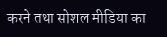करने तथा सोशल मीडिया का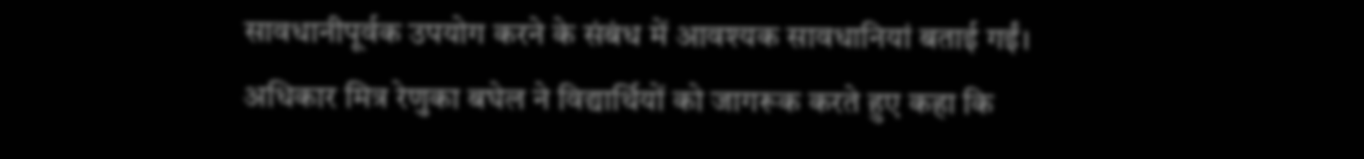सावधानीपूर्वक उपयोग करने के संबंध में आवश्यक सावधानियां बताई गईं।
अधिकार मित्र रेणुका बघेल ने विद्यार्थियों को जागरूक करते हुए कहा कि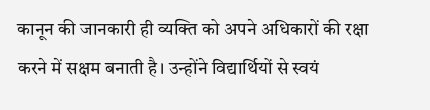कानून की जानकारी ही व्यक्ति को अपने अधिकारों की रक्षा करने में सक्षम बनाती है। उन्होंने विद्यार्थियों से स्वयं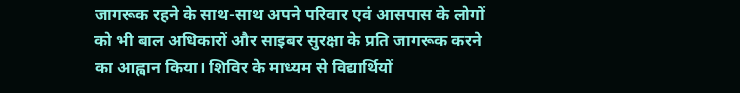जागरूक रहने के साथ-साथ अपने परिवार एवं आसपास के लोगों को भी बाल अधिकारों और साइबर सुरक्षा के प्रति जागरूक करने का आह्वान किया। शिविर के माध्यम से विद्यार्थियों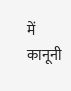में कानूनी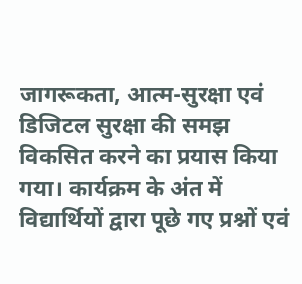जागरूकता, आत्म-सुरक्षा एवं डिजिटल सुरक्षा की समझ विकसित करने का प्रयास किया गया। कार्यक्रम के अंत में विद्यार्थियों द्वारा पूछे गए प्रश्नों एवं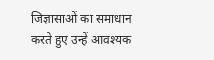जिज्ञासाओं का समाधान करते हुए उन्हें आवश्यक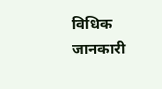विधिक जानकारी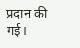प्रदान की गई।